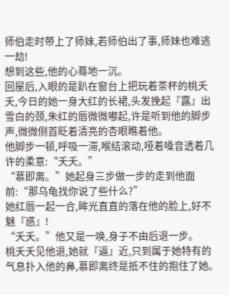师伯走时带上了师妹,若师伯出了事,师妹也难逃一劫!
想到这些,他的心蓦地一沉。
回屋后,入眼的是趴在窗台上把玩着茶杯的桃夭夭,今日的她一身大红的长裙,头发挽起『露』出雪白的颈,朱红的唇微微嘟起,许是听到他的脚步声,微微侧首眨着清亮的杏眼瞧着他。
他脚步一顿,呼吸一滞,喉结滚动,哑着嗓音透着几许的柔意:“夭夭。”
“慕即离。”她起身三步做一步的走到他面前:“那乌龟找你说了些什么?”
她红唇一起一合,眸光直直的落在他的脸上,好不魅『惑』!
“夭夭。”他又是一唤,身子不由后退一步。
桃夭夭见他退,她就『逼』近,只到属于她特有的气息扑入他的鼻,慕即离终是抵不住的抱住了她。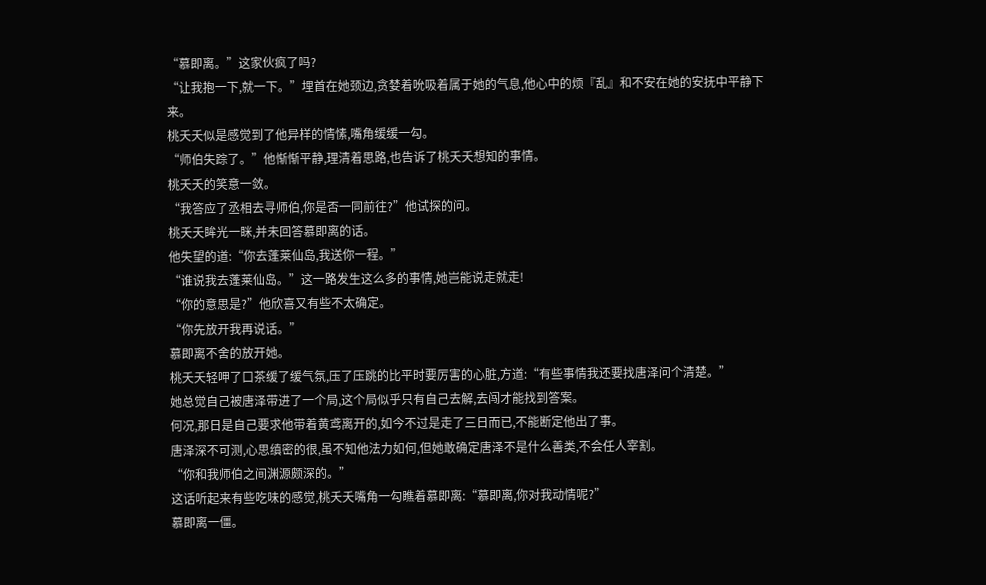“慕即离。”这家伙疯了吗?
“让我抱一下,就一下。”埋首在她颈边,贪婪着吮吸着属于她的气息,他心中的烦『乱』和不安在她的安抚中平静下来。
桃夭夭似是感觉到了他异样的情愫,嘴角缓缓一勾。
“师伯失踪了。”他惭惭平静,理清着思路,也告诉了桃夭夭想知的事情。
桃夭夭的笑意一敛。
“我答应了丞相去寻师伯,你是否一同前往?”他试探的问。
桃夭夭眸光一眯,并未回答慕即离的话。
他失望的道:“你去蓬莱仙岛,我送你一程。”
“谁说我去蓬莱仙岛。”这一路发生这么多的事情,她岂能说走就走!
“你的意思是?”他欣喜又有些不太确定。
“你先放开我再说话。”
慕即离不舍的放开她。
桃夭夭轻呷了口茶缓了缓气氛,压了压跳的比平时要厉害的心脏,方道:“有些事情我还要找唐泽问个清楚。”
她总觉自己被唐泽带进了一个局,这个局似乎只有自己去解,去闯才能找到答案。
何况,那日是自己要求他带着黄鸢离开的,如今不过是走了三日而已,不能断定他出了事。
唐泽深不可测,心思缜密的很,虽不知他法力如何,但她敢确定唐泽不是什么善类,不会任人宰割。
“你和我师伯之间渊源颇深的。”
这话听起来有些吃味的感觉,桃夭夭嘴角一勾瞧着慕即离:“慕即离,你对我动情呢?”
慕即离一僵。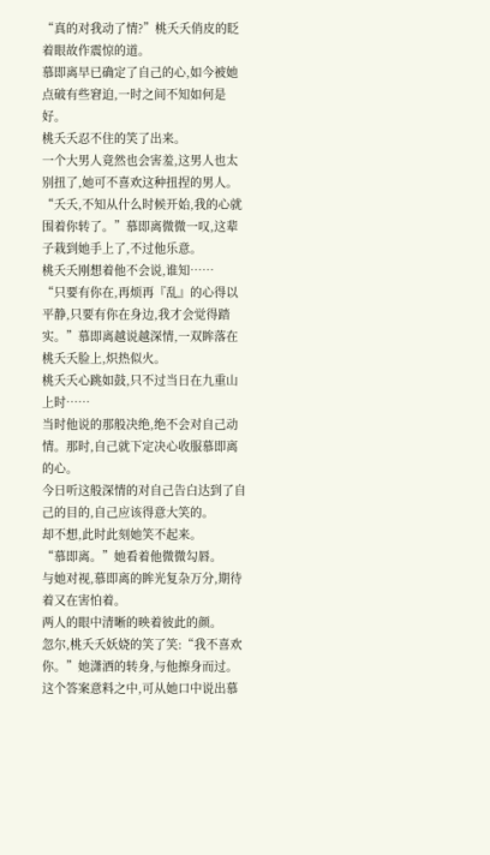“真的对我动了情?”桃夭夭俏皮的眨着眼故作震惊的道。
慕即离早已确定了自己的心,如今被她点破有些窘迫,一时之间不知如何是好。
桃夭夭忍不住的笑了出来。
一个大男人竟然也会害羞,这男人也太别扭了,她可不喜欢这种扭捏的男人。
“夭夭,不知从什么时候开始,我的心就围着你转了。”慕即离微微一叹,这辈子栽到她手上了,不过他乐意。
桃夭夭刚想着他不会说,谁知……
“只要有你在,再烦再『乱』的心得以平静,只要有你在身边,我才会觉得踏实。”慕即离越说越深情,一双眸落在桃夭夭脸上,炽热似火。
桃夭夭心跳如鼓,只不过当日在九重山上时……
当时他说的那般决绝,绝不会对自己动情。那时,自己就下定决心收服慕即离的心。
今日听这般深情的对自己告白达到了自己的目的,自己应该得意大笑的。
却不想,此时此刻她笑不起来。
“慕即离。”她看着他微微勾唇。
与她对视,慕即离的眸光复杂万分,期待着又在害怕着。
两人的眼中清晰的映着彼此的颜。
忽尔,桃夭夭妖娆的笑了笑:“我不喜欢你。”她潇洒的转身,与他擦身而过。
这个答案意料之中,可从她口中说出慕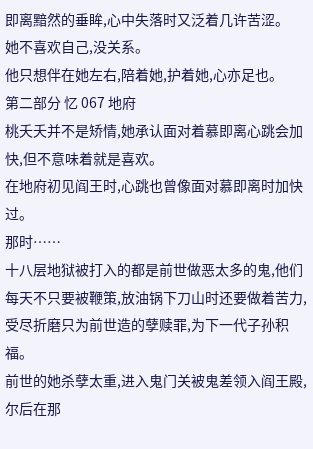即离黯然的垂眸,心中失落时又泛着几许苦涩。
她不喜欢自己,没关系。
他只想伴在她左右,陪着她,护着她,心亦足也。
第二部分 忆 067 地府
桃夭夭并不是矫情,她承认面对着慕即离心跳会加快,但不意味着就是喜欢。
在地府初见阎王时,心跳也曾像面对慕即离时加快过。
那时……
十八层地狱被打入的都是前世做恶太多的鬼,他们每天不只要被鞭策,放油锅下刀山时还要做着苦力,受尽折磨只为前世造的孽赎罪,为下一代子孙积福。
前世的她杀孽太重,进入鬼门关被鬼差领入阎王殿,尔后在那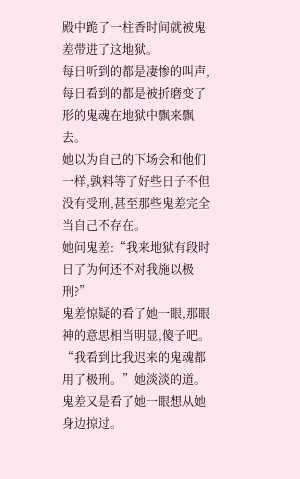殿中跪了一柱香时间就被鬼差带进了这地狱。
每日听到的都是凄惨的叫声,每日看到的都是被折磨变了形的鬼魂在地狱中飘来飘去。
她以为自己的下场会和他们一样,孰料等了好些日子不但没有受刑,甚至那些鬼差完全当自己不存在。
她问鬼差:“我来地狱有段时日了为何还不对我施以极刑?”
鬼差惊疑的看了她一眼,那眼神的意思相当明显,傻子吧。
“我看到比我迟来的鬼魂都用了极刑。”她淡淡的道。
鬼差又是看了她一眼想从她身边掠过。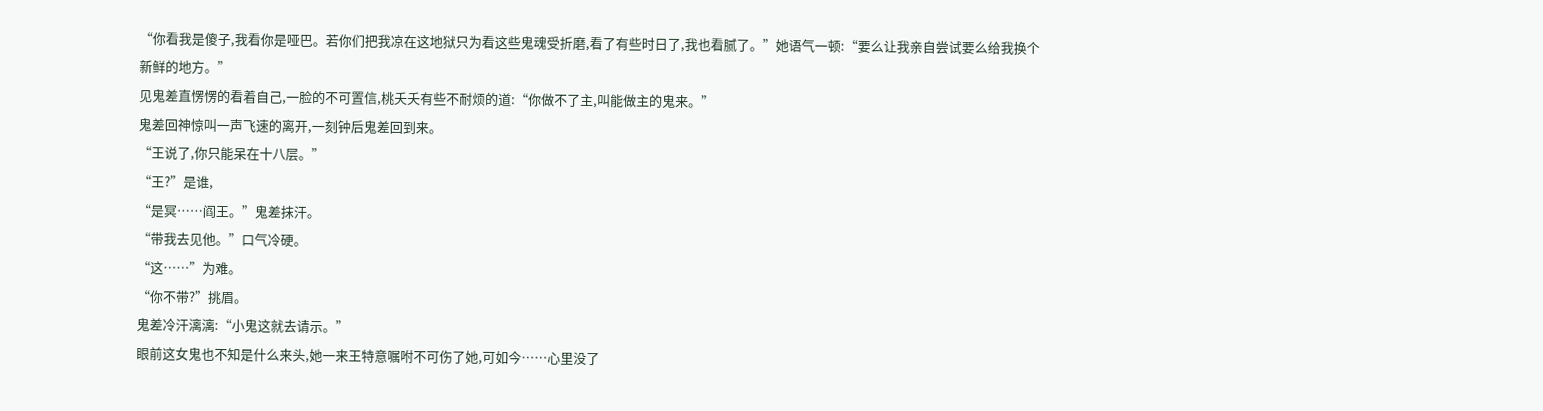“你看我是傻子,我看你是哑巴。若你们把我凉在这地狱只为看这些鬼魂受折磨,看了有些时日了,我也看腻了。”她语气一顿:“要么让我亲自尝试要么给我换个新鲜的地方。”
见鬼差直愣愣的看着自己,一脸的不可置信,桃夭夭有些不耐烦的道:“你做不了主,叫能做主的鬼来。”
鬼差回神惊叫一声飞速的离开,一刻钟后鬼差回到来。
“王说了,你只能呆在十八层。”
“王?”是谁,
“是冥……阎王。”鬼差抹汗。
“带我去见他。”口气冷硬。
“这……”为难。
“你不带?”挑眉。
鬼差冷汗漓漓:“小鬼这就去请示。”
眼前这女鬼也不知是什么来头,她一来王特意嘱咐不可伤了她,可如今……心里没了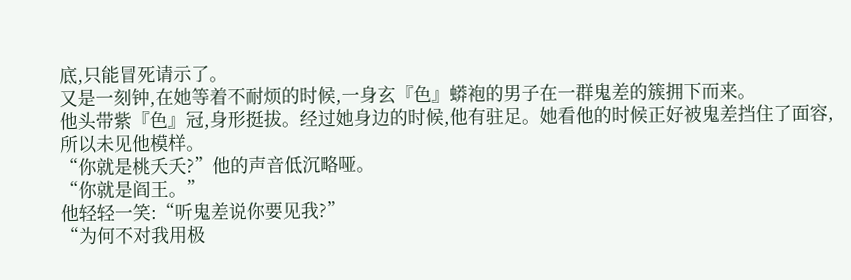底,只能冒死请示了。
又是一刻钟,在她等着不耐烦的时候,一身玄『色』蟒袍的男子在一群鬼差的簇拥下而来。
他头带紫『色』冠,身形挺拔。经过她身边的时候,他有驻足。她看他的时候正好被鬼差挡住了面容,所以未见他模样。
“你就是桃夭夭?”他的声音低沉略哑。
“你就是阎王。”
他轻轻一笑:“听鬼差说你要见我?”
“为何不对我用极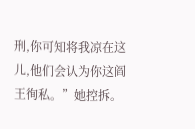刑,你可知将我凉在这儿,他们会认为你这阎王徇私。”她控拆。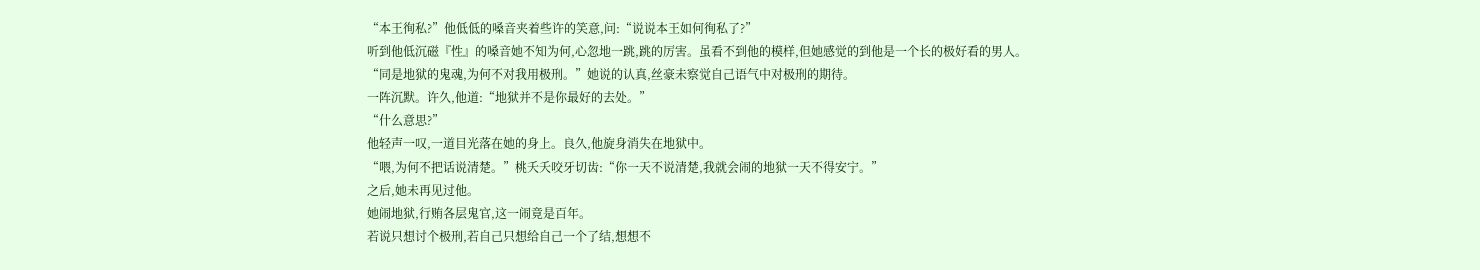“本王徇私?”他低低的嗓音夹着些许的笑意,问:“说说本王如何徇私了?”
听到他低沉磁『性』的嗓音她不知为何,心忽地一跳,跳的厉害。虽看不到他的模样,但她感觉的到他是一个长的极好看的男人。
“同是地狱的鬼魂,为何不对我用极刑。”她说的认真,丝豪未察觉自己语气中对极刑的期待。
一阵沉默。许久,他道:“地狱并不是你最好的去处。”
“什么意思?”
他轻声一叹,一道目光落在她的身上。良久,他旋身消失在地狱中。
“喂,为何不把话说清楚。”桃夭夭咬牙切齿:“你一天不说清楚,我就会闹的地狱一天不得安宁。”
之后,她未再见过他。
她闹地狱,行贿各层鬼官,这一闹竟是百年。
若说只想讨个极刑,若自己只想给自己一个了结,想想不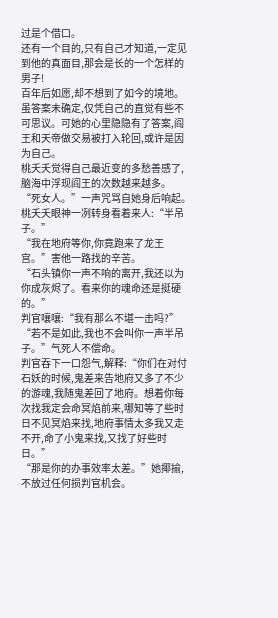过是个借口。
还有一个目的,只有自己才知道,一定见到他的真面目,那会是长的一个怎样的男子!
百年后如愿,却不想到了如今的境地。
虽答案未确定,仅凭自己的直觉有些不可思议。可她的心里隐隐有了答案,阎王和天帝做交易被打入轮回,或许是因为自己。
桃夭夭觉得自己最近变的多愁善感了,脑海中浮现阎王的次数越来越多。
“死女人。”一声咒骂自她身后响起。
桃夭夭眼神一冽转身看着来人:“半吊子。”
“我在地府等你,你竟跑来了龙王宫。”害他一路找的辛苦。
“石头镇你一声不响的离开,我还以为你成灰烬了。看来你的魂命还是挺硬的。”
判官嚷嚷:“我有那么不堪一击吗?”
“若不是如此,我也不会叫你一声半吊子。”气死人不偿命。
判官吞下一口怨气,解释:“你们在对付石妖的时候,鬼差来告地府又多了不少的游魂,我随鬼差回了地府。想着你每次找我定会命冥焰前来,哪知等了些时日不见冥焰来找,地府事情太多我又走不开,命了小鬼来找,又找了好些时日。”
“那是你的办事效率太差。”她揶揄,不放过任何损判官机会。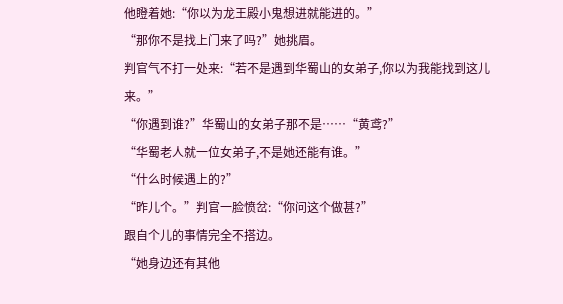他瞪着她:“你以为龙王殿小鬼想进就能进的。”
“那你不是找上门来了吗?”她挑眉。
判官气不打一处来:“若不是遇到华蜀山的女弟子,你以为我能找到这儿来。”
“你遇到谁?”华蜀山的女弟子那不是……“黄鸢?”
“华蜀老人就一位女弟子,不是她还能有谁。”
“什么时候遇上的?”
“昨儿个。”判官一脸愤岔:“你问这个做甚?”
跟自个儿的事情完全不搭边。
“她身边还有其他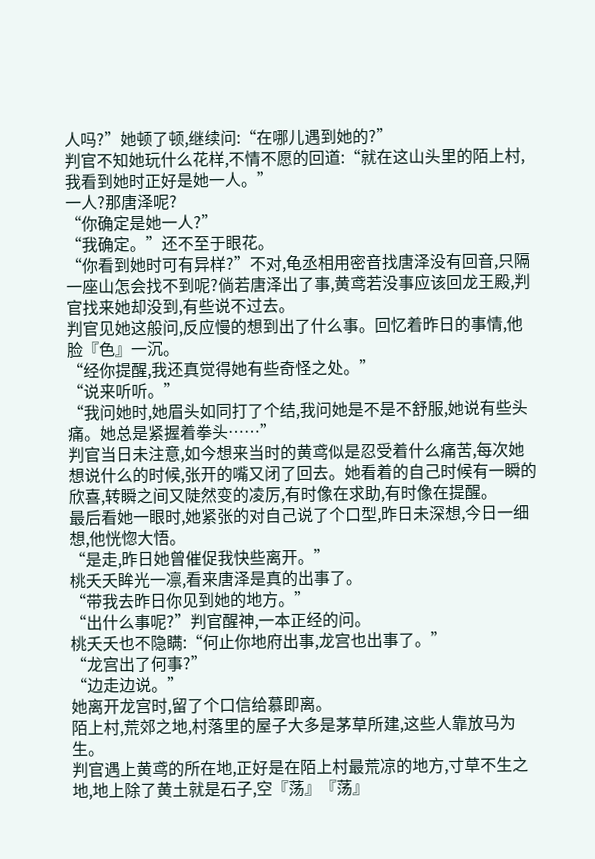人吗?”她顿了顿,继续问:“在哪儿遇到她的?”
判官不知她玩什么花样,不情不愿的回道:“就在这山头里的陌上村,我看到她时正好是她一人。”
一人?那唐泽呢?
“你确定是她一人?”
“我确定。”还不至于眼花。
“你看到她时可有异样?”不对,龟丞相用密音找唐泽没有回音,只隔一座山怎会找不到呢?倘若唐泽出了事,黄鸢若没事应该回龙王殿,判官找来她却没到,有些说不过去。
判官见她这般问,反应慢的想到出了什么事。回忆着昨日的事情,他脸『色』一沉。
“经你提醒,我还真觉得她有些奇怪之处。”
“说来听听。”
“我问她时,她眉头如同打了个结,我问她是不是不舒服,她说有些头痛。她总是紧握着拳头……”
判官当日未注意,如今想来当时的黄鸢似是忍受着什么痛苦,每次她想说什么的时候,张开的嘴又闭了回去。她看着的自己时候有一瞬的欣喜,转瞬之间又陡然变的凌厉,有时像在求助,有时像在提醒。
最后看她一眼时,她紧张的对自己说了个口型,昨日未深想,今日一细想,他恍惚大悟。
“是走,昨日她曾催促我快些离开。”
桃夭夭眸光一凛,看来唐泽是真的出事了。
“带我去昨日你见到她的地方。”
“出什么事呢?”判官醒神,一本正经的问。
桃夭夭也不隐瞒:“何止你地府出事,龙宫也出事了。”
“龙宫出了何事?”
“边走边说。”
她离开龙宫时,留了个口信给慕即离。
陌上村,荒郊之地,村落里的屋子大多是茅草所建,这些人靠放马为生。
判官遇上黄鸢的所在地,正好是在陌上村最荒凉的地方,寸草不生之地,地上除了黄土就是石子,空『荡』『荡』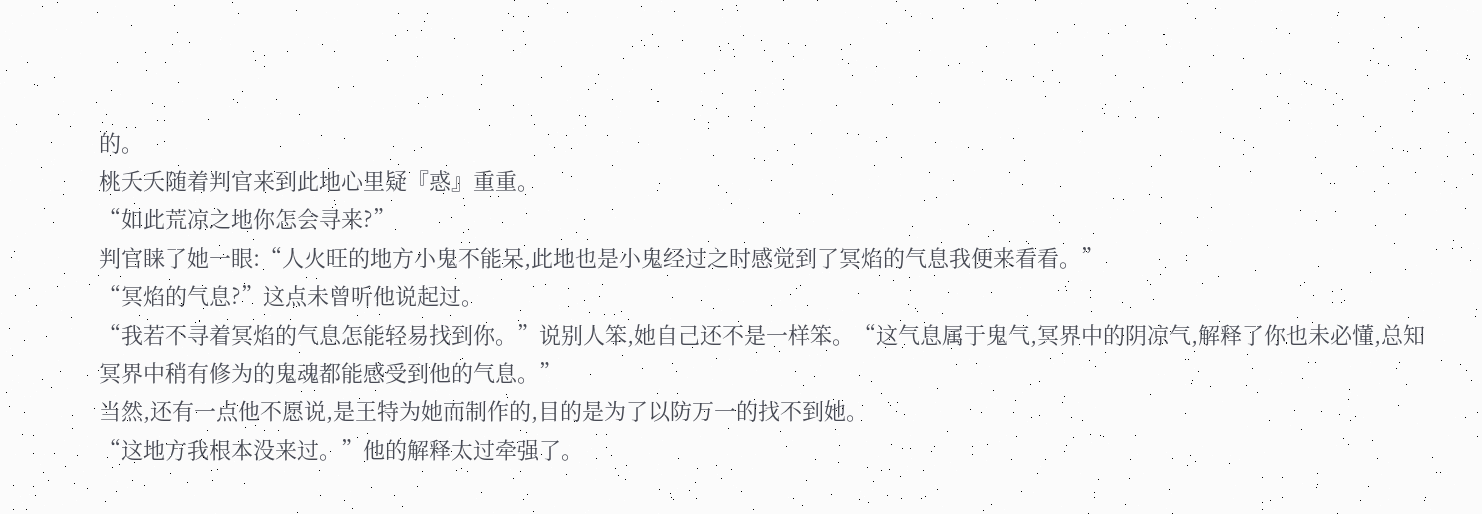的。
桃夭夭随着判官来到此地心里疑『惑』重重。
“如此荒凉之地你怎会寻来?”
判官睐了她一眼:“人火旺的地方小鬼不能呆,此地也是小鬼经过之时感觉到了冥焰的气息我便来看看。”
“冥焰的气息?”这点未曾听他说起过。
“我若不寻着冥焰的气息怎能轻易找到你。”说别人笨,她自己还不是一样笨。“这气息属于鬼气,冥界中的阴凉气,解释了你也未必懂,总知冥界中稍有修为的鬼魂都能感受到他的气息。”
当然,还有一点他不愿说,是王特为她而制作的,目的是为了以防万一的找不到她。
“这地方我根本没来过。”他的解释太过牵强了。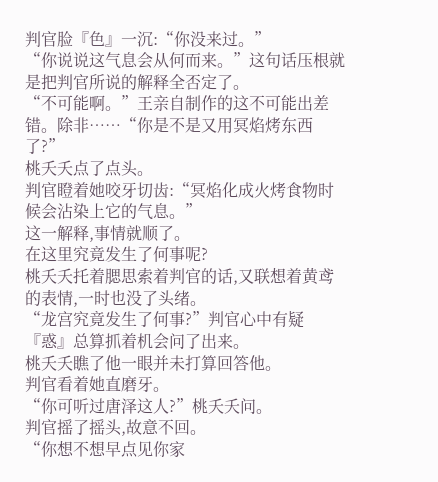判官脸『色』一沉:“你没来过。”
“你说说这气息会从何而来。”这句话压根就是把判官所说的解释全否定了。
“不可能啊。”王亲自制作的这不可能出差错。除非……“你是不是又用冥焰烤东西了?”
桃夭夭点了点头。
判官瞪着她咬牙切齿:“冥焰化成火烤食物时候会沾染上它的气息。”
这一解释,事情就顺了。
在这里究竟发生了何事呢?
桃夭夭托着腮思索着判官的话,又联想着黄鸢的表情,一时也没了头绪。
“龙宫究竟发生了何事?”判官心中有疑『惑』总算抓着机会问了出来。
桃夭夭瞧了他一眼并未打算回答他。
判官看着她直磨牙。
“你可听过唐泽这人?”桃夭夭问。
判官摇了摇头,故意不回。
“你想不想早点见你家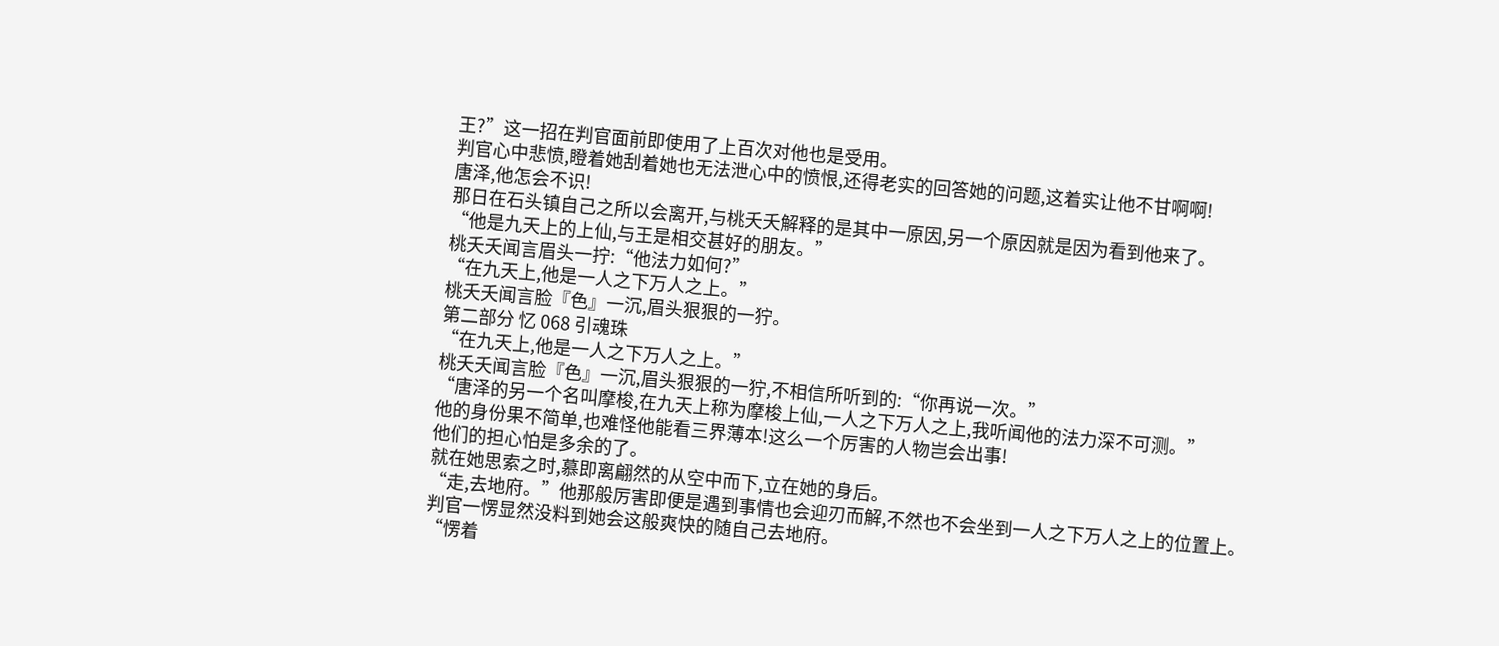王?”这一招在判官面前即使用了上百次对他也是受用。
判官心中悲愤,瞪着她刮着她也无法泄心中的愤恨,还得老实的回答她的问题,这着实让他不甘啊啊!
唐泽,他怎会不识!
那日在石头镇自己之所以会离开,与桃夭夭解释的是其中一原因,另一个原因就是因为看到他来了。
“他是九天上的上仙,与王是相交甚好的朋友。”
桃夭夭闻言眉头一拧:“他法力如何?”
“在九天上,他是一人之下万人之上。”
桃夭夭闻言脸『色』一沉,眉头狠狠的一狞。
第二部分 忆 068 引魂珠
“在九天上,他是一人之下万人之上。”
桃夭夭闻言脸『色』一沉,眉头狠狠的一狞,不相信所听到的:“你再说一次。”
“唐泽的另一个名叫摩梭,在九天上称为摩梭上仙,一人之下万人之上,我听闻他的法力深不可测。”
他的身份果不简单,也难怪他能看三界薄本!这么一个厉害的人物岂会出事!
他们的担心怕是多余的了。
就在她思索之时,慕即离翩然的从空中而下,立在她的身后。
“走,去地府。”他那般厉害即便是遇到事情也会迎刃而解,不然也不会坐到一人之下万人之上的位置上。
判官一愣显然没料到她会这般爽快的随自己去地府。
“愣着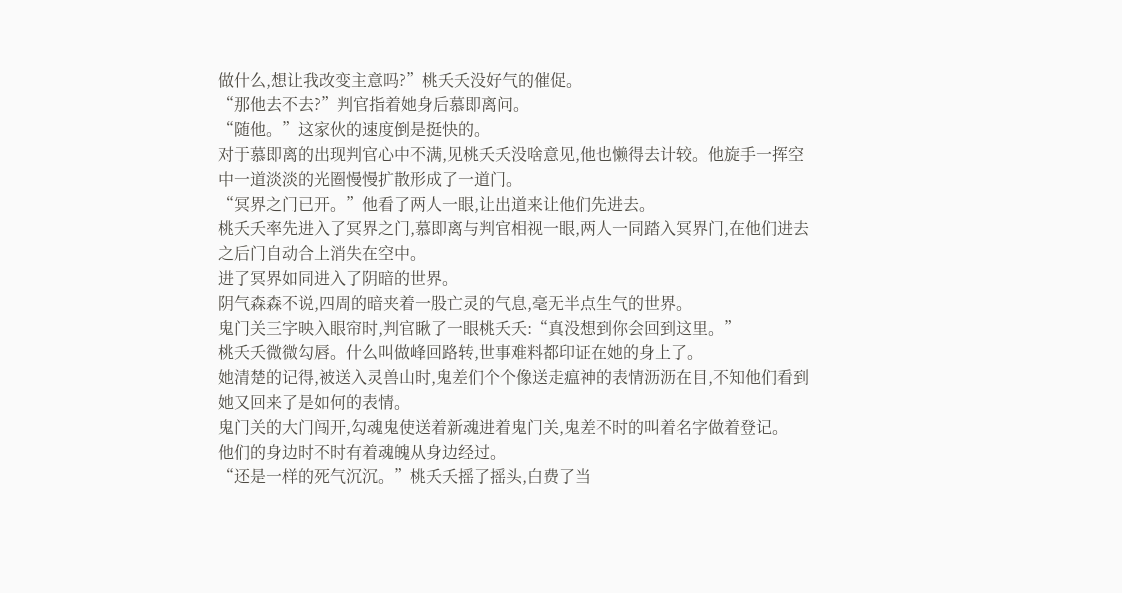做什么,想让我改变主意吗?”桃夭夭没好气的催促。
“那他去不去?”判官指着她身后慕即离问。
“随他。”这家伙的速度倒是挺快的。
对于慕即离的出现判官心中不满,见桃夭夭没啥意见,他也懒得去计较。他旋手一挥空中一道淡淡的光圈慢慢扩散形成了一道门。
“冥界之门已开。”他看了两人一眼,让出道来让他们先进去。
桃夭夭率先进入了冥界之门,慕即离与判官相视一眼,两人一同踏入冥界门,在他们进去之后门自动合上消失在空中。
进了冥界如同进入了阴暗的世界。
阴气森森不说,四周的暗夹着一股亡灵的气息,毫无半点生气的世界。
鬼门关三字映入眼帘时,判官瞅了一眼桃夭夭:“真没想到你会回到这里。”
桃夭夭微微勾唇。什么叫做峰回路转,世事难料都印证在她的身上了。
她清楚的记得,被送入灵兽山时,鬼差们个个像送走瘟神的表情沥沥在目,不知他们看到她又回来了是如何的表情。
鬼门关的大门闯开,勾魂鬼使送着新魂进着鬼门关,鬼差不时的叫着名字做着登记。
他们的身边时不时有着魂魄从身边经过。
“还是一样的死气沉沉。”桃夭夭摇了摇头,白费了当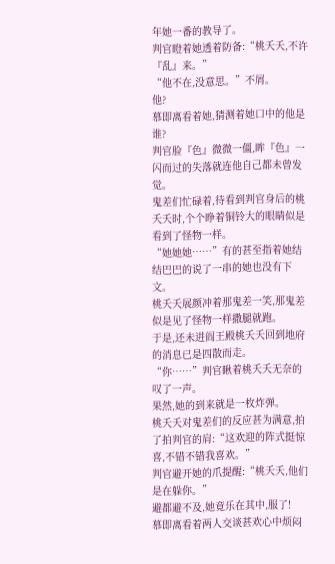年她一番的教导了。
判官瞪着她透着防备:“桃夭夭,不许『乱』来。”
“他不在,没意思。”不屑。
他?
慕即离看着她,猜测着她口中的他是谁?
判官脸『色』微微一僵,眸『色』一闪而过的失落就连他自己都未曾发觉。
鬼差们忙碌着,待看到判官身后的桃夭夭时,个个睁着铜铃大的眼睛似是看到了怪物一样。
“她她她……”有的甚至指着她结结巴巴的说了一串的她也没有下文。
桃夭夭展颜冲着那鬼差一笑,那鬼差似是见了怪物一样撒腿就跑。
于是,还未进阎王殿桃夭夭回到地府的消息已是四散而走。
“你……”判官瞅着桃夭夭无奈的叹了一声。
果然,她的到来就是一枚炸弹。
桃夭夭对鬼差们的反应甚为满意,拍了拍判官的肩:“这欢迎的阵式挺惊喜,不错不错我喜欢。”
判官避开她的爪提醒:“桃夭夭,他们是在躲你。”
避都避不及,她竟乐在其中,服了!
慕即离看着两人交谈甚欢心中烦闷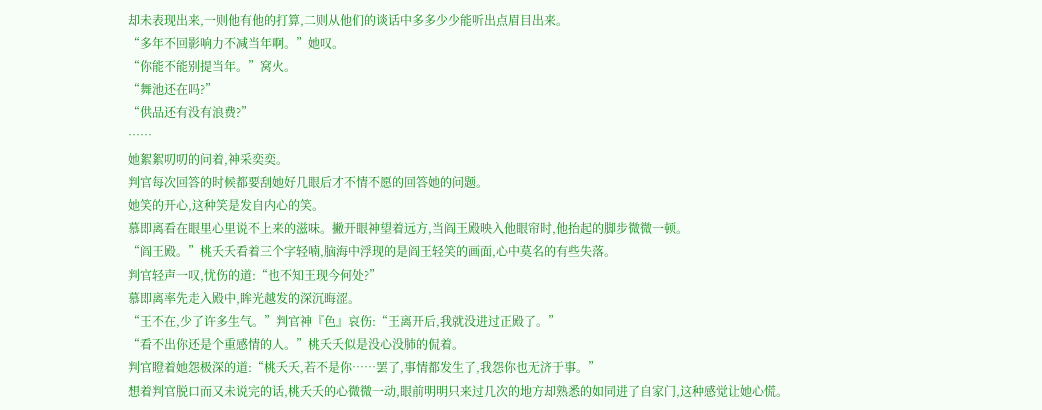却未表现出来,一则他有他的打算,二则从他们的谈话中多多少少能听出点眉目出来。
“多年不回影响力不减当年啊。”她叹。
“你能不能别提当年。”窝火。
“舞池还在吗?”
“供品还有没有浪费?”
……
她絮絮叨叨的问着,神采奕奕。
判官每次回答的时候都要刮她好几眼后才不情不愿的回答她的问题。
她笑的开心,这种笑是发自内心的笑。
慕即离看在眼里心里说不上来的滋味。撇开眼神望着远方,当阎王殿映入他眼帘时,他抬起的脚步微微一顿。
“阎王殿。”桃夭夭看着三个字轻喃,脑海中浮现的是阎王轻笑的画面,心中莫名的有些失落。
判官轻声一叹,忧伤的道:“也不知王现今何处?”
慕即离率先走入殿中,眸光越发的深沉晦涩。
“王不在,少了许多生气。”判官神『色』哀伤:“王离开后,我就没进过正殿了。”
“看不出你还是个重感情的人。”桃夭夭似是没心没肺的侃着。
判官瞪着她怨极深的道:“桃夭夭,若不是你……罢了,事情都发生了,我怨你也无济于事。”
想着判官脱口而又未说完的话,桃夭夭的心微微一动,眼前明明只来过几次的地方却熟悉的如同进了自家门,这种感觉让她心慌。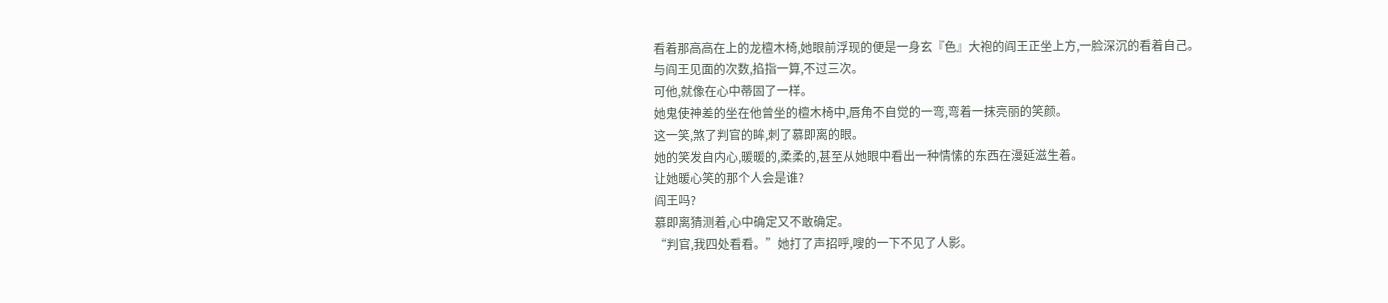看着那高高在上的龙檀木椅,她眼前浮现的便是一身玄『色』大袍的阎王正坐上方,一脸深沉的看着自己。
与阎王见面的次数,掐指一算,不过三次。
可他,就像在心中蒂固了一样。
她鬼使神差的坐在他曾坐的檀木椅中,唇角不自觉的一弯,弯着一抹亮丽的笑颜。
这一笑,煞了判官的眸,刺了慕即离的眼。
她的笑发自内心,暖暖的,柔柔的,甚至从她眼中看出一种情愫的东西在漫延滋生着。
让她暖心笑的那个人会是谁?
阎王吗?
慕即离猜测着,心中确定又不敢确定。
“判官,我四处看看。”她打了声招呼,嗖的一下不见了人影。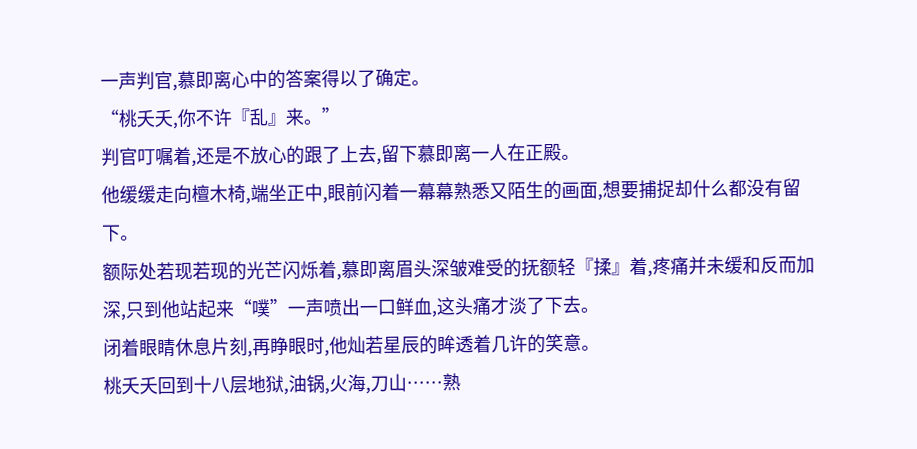一声判官,慕即离心中的答案得以了确定。
“桃夭夭,你不许『乱』来。”
判官叮嘱着,还是不放心的跟了上去,留下慕即离一人在正殿。
他缓缓走向檀木椅,端坐正中,眼前闪着一幕幕熟悉又陌生的画面,想要捕捉却什么都没有留下。
额际处若现若现的光芒闪烁着,慕即离眉头深皱难受的抚额轻『揉』着,疼痛并未缓和反而加深,只到他站起来“噗”一声喷出一口鲜血,这头痛才淡了下去。
闭着眼睛休息片刻,再睁眼时,他灿若星辰的眸透着几许的笑意。
桃夭夭回到十八层地狱,油锅,火海,刀山……熟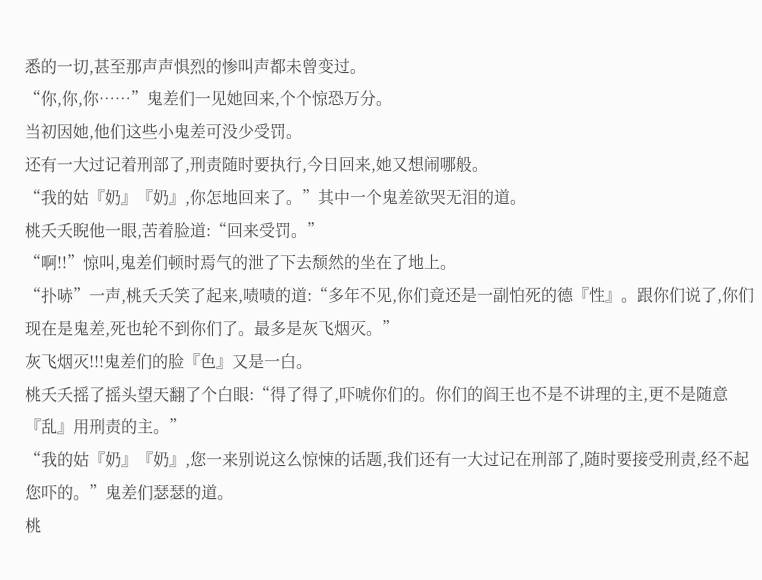悉的一切,甚至那声声惧烈的惨叫声都未曾变过。
“你,你,你……”鬼差们一见她回来,个个惊恐万分。
当初因她,他们这些小鬼差可没少受罚。
还有一大过记着刑部了,刑责随时要执行,今日回来,她又想闹哪般。
“我的姑『奶』『奶』,你怎地回来了。”其中一个鬼差欲哭无泪的道。
桃夭夭睨他一眼,苦着脸道:“回来受罚。”
“啊!!”惊叫,鬼差们顿时焉气的泄了下去颓然的坐在了地上。
“扑哧”一声,桃夭夭笑了起来,啧啧的道:“多年不见,你们竟还是一副怕死的德『性』。跟你们说了,你们现在是鬼差,死也轮不到你们了。最多是灰飞烟灭。”
灰飞烟灭!!!鬼差们的脸『色』又是一白。
桃夭夭摇了摇头望天翻了个白眼:“得了得了,吓唬你们的。你们的阎王也不是不讲理的主,更不是随意『乱』用刑责的主。”
“我的姑『奶』『奶』,您一来别说这么惊悚的话题,我们还有一大过记在刑部了,随时要接受刑责,经不起您吓的。”鬼差们瑟瑟的道。
桃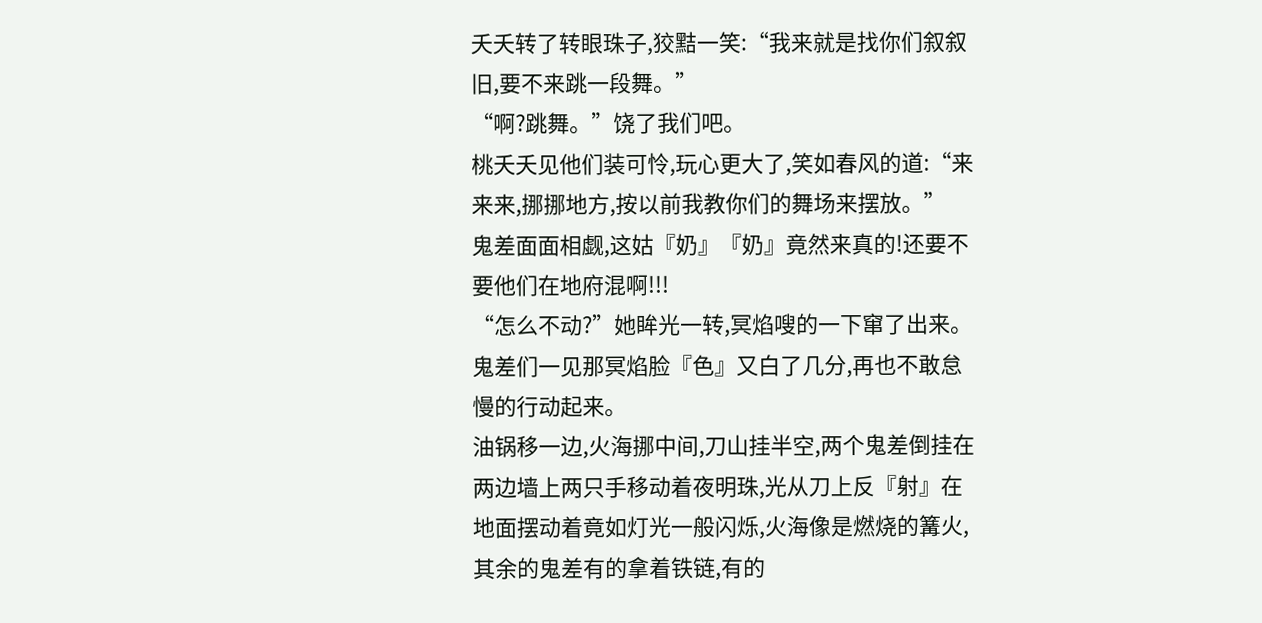夭夭转了转眼珠子,狡黠一笑:“我来就是找你们叙叙旧,要不来跳一段舞。”
“啊?跳舞。”饶了我们吧。
桃夭夭见他们装可怜,玩心更大了,笑如春风的道:“来来来,挪挪地方,按以前我教你们的舞场来摆放。”
鬼差面面相觑,这姑『奶』『奶』竟然来真的!还要不要他们在地府混啊!!!
“怎么不动?”她眸光一转,冥焰嗖的一下窜了出来。
鬼差们一见那冥焰脸『色』又白了几分,再也不敢怠慢的行动起来。
油锅移一边,火海挪中间,刀山挂半空,两个鬼差倒挂在两边墙上两只手移动着夜明珠,光从刀上反『射』在地面摆动着竟如灯光一般闪烁,火海像是燃烧的篝火,其余的鬼差有的拿着铁链,有的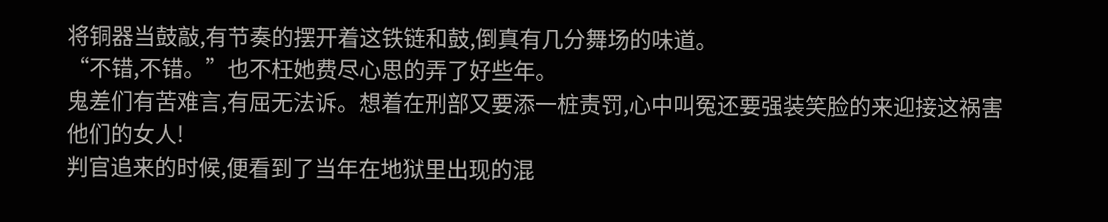将铜器当鼓敲,有节奏的摆开着这铁链和鼓,倒真有几分舞场的味道。
“不错,不错。”也不枉她费尽心思的弄了好些年。
鬼差们有苦难言,有屈无法诉。想着在刑部又要添一桩责罚,心中叫冤还要强装笑脸的来迎接这祸害他们的女人!
判官追来的时候,便看到了当年在地狱里出现的混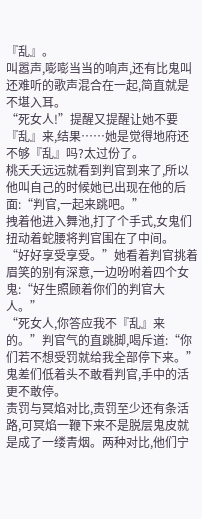『乱』。
叫嚣声,嘭嘭当当的响声,还有比鬼叫还难听的歌声混合在一起,简直就是不堪入耳。
“死女人!”提醒又提醒让她不要『乱』来,结果……她是觉得地府还不够『乱』吗?太过份了。
桃夭夭远远就看到判官到来了,所以他叫自己的时候她已出现在他的后面:“判官,一起来跳吧。”
拽着他进入舞池,打了个手式,女鬼们扭动着蛇腰将判官围在了中间。
“好好享受享受。”她看着判官挑着眉笑的别有深意,一边吩咐着四个女鬼:“好生照顾着你们的判官大人。”
“死女人,你答应我不『乱』来的。”判官气的直跳脚,喝斥道:“你们若不想受罚就给我全部停下来。”
鬼差们低着头不敢看判官,手中的活更不敢停。
责罚与冥焰对比,责罚至少还有条活路,可冥焰一鞭下来不是脱层鬼皮就是成了一缕青烟。两种对比,他们宁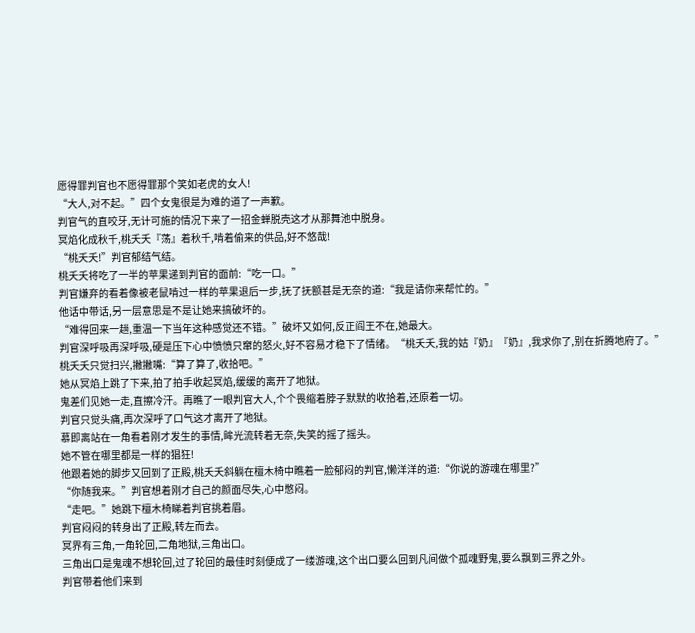愿得罪判官也不愿得罪那个笑如老虎的女人!
“大人,对不起。”四个女鬼很是为难的道了一声歉。
判官气的直咬牙,无计可施的情况下来了一招金蝉脱壳这才从那舞池中脱身。
冥焰化成秋千,桃夭夭『荡』着秋千,啃着偷来的供品,好不悠哉!
“桃夭夭!”判官郁结气结。
桃夭夭将吃了一半的苹果递到判官的面前:“吃一口。”
判官嫌弃的看着像被老鼠啃过一样的苹果退后一步,抚了抚额甚是无奈的道:“我是请你来帮忙的。”
他话中带话,另一层意思是不是让她来搞破坏的。
“难得回来一趟,重温一下当年这种感觉还不错。”破坏又如何,反正阎王不在,她最大。
判官深呼吸再深呼吸,硬是压下心中愤愤只窜的怒火,好不容易才稳下了情绪。“桃夭夭,我的姑『奶』『奶』,我求你了,别在折腾地府了。”
桃夭夭只觉扫兴,撇撇嘴:“算了算了,收拾吧。”
她从冥焰上跳了下来,拍了拍手收起冥焰,缓缓的离开了地狱。
鬼差们见她一走,直擦冷汗。再瞧了一眼判官大人,个个畏缩着脖子默默的收拾着,还原着一切。
判官只觉头痛,再次深呼了口气这才离开了地狱。
慕即离站在一角看着刚才发生的事情,眸光流转着无奈,失笑的摇了摇头。
她不管在哪里都是一样的猖狂!
他跟着她的脚步又回到了正殿,桃夭夭斜躺在檀木椅中瞧着一脸郁闷的判官,懒洋洋的道:“你说的游魂在哪里?”
“你随我来。”判官想着刚才自己的颜面尽失,心中憋闷。
“走吧。”她跳下檀木椅睇着判官挑着眉。
判官闷闷的转身出了正殿,转左而去。
冥界有三角,一角轮回,二角地狱,三角出口。
三角出口是鬼魂不想轮回,过了轮回的最佳时刻便成了一缕游魂,这个出口要么回到凡间做个孤魂野鬼,要么飘到三界之外。
判官带着他们来到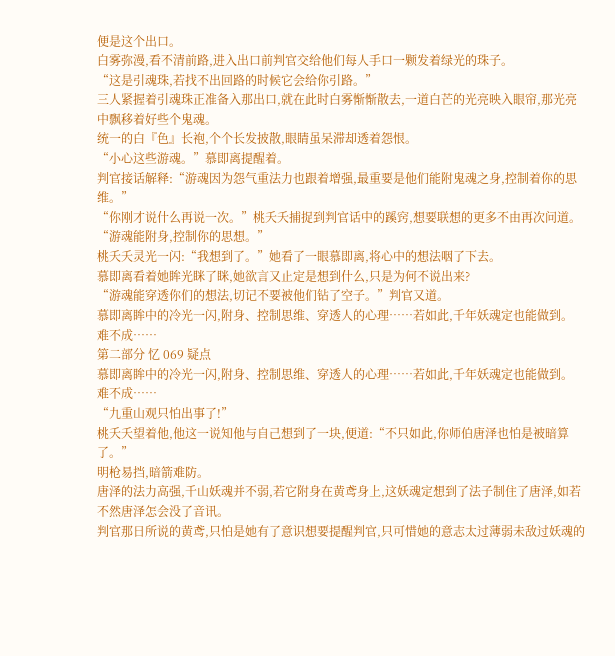便是这个出口。
白雾弥漫,看不清前路,进入出口前判官交给他们每人手口一颗发着绿光的珠子。
“这是引魂珠,若找不出回路的时候它会给你引路。”
三人紧握着引魂珠正准备入那出口,就在此时白雾惭惭散去,一道白芒的光亮映入眼帘,那光亮中飘移着好些个鬼魂。
统一的白『色』长袍,个个长发披散,眼睛虽呆滞却透着怨恨。
“小心这些游魂。”慕即离提醒着。
判官接话解释:“游魂因为怨气重法力也跟着增强,最重要是他们能附鬼魂之身,控制着你的思维。”
“你刚才说什么再说一次。”桃夭夭捕捉到判官话中的蹊窍,想要联想的更多不由再次问道。
“游魂能附身,控制你的思想。”
桃夭夭灵光一闪:“我想到了。”她看了一眼慕即离,将心中的想法咽了下去。
慕即离看着她眸光眯了眯,她欲言又止定是想到什么,只是为何不说出来?
“游魂能穿透你们的想法,切记不要被他们钻了空子。”判官又道。
慕即离眸中的冷光一闪,附身、控制思维、穿透人的心理……若如此,千年妖魂定也能做到。
难不成……
第二部分 忆 069 疑点
慕即离眸中的冷光一闪,附身、控制思维、穿透人的心理……若如此,千年妖魂定也能做到。
难不成……
“九重山观只怕出事了!”
桃夭夭望着他,他这一说知他与自己想到了一块,便道:“不只如此,你师伯唐泽也怕是被暗算了。”
明枪易挡,暗箭难防。
唐泽的法力高强,千山妖魂并不弱,若它附身在黄鸢身上,这妖魂定想到了法子制住了唐泽,如若不然唐泽怎会没了音讯。
判官那日所说的黄鸢,只怕是她有了意识想要提醒判官,只可惜她的意志太过薄弱未敌过妖魂的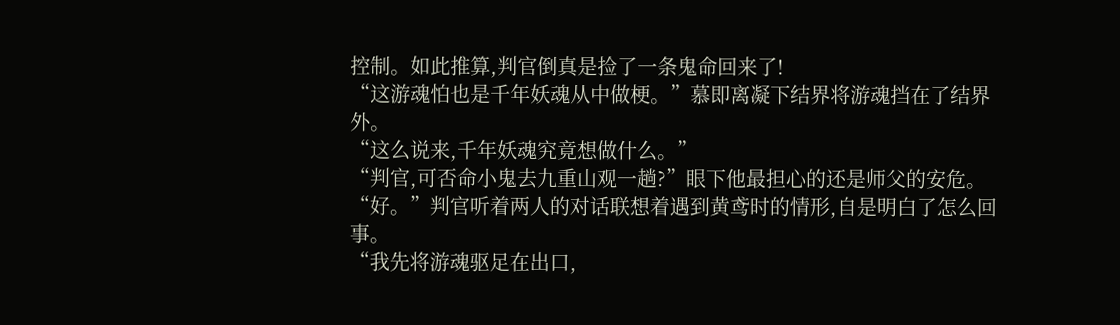控制。如此推算,判官倒真是捡了一条鬼命回来了!
“这游魂怕也是千年妖魂从中做梗。”慕即离凝下结界将游魂挡在了结界外。
“这么说来,千年妖魂究竟想做什么。”
“判官,可否命小鬼去九重山观一趟?”眼下他最担心的还是师父的安危。
“好。”判官听着两人的对话联想着遇到黄鸢时的情形,自是明白了怎么回事。
“我先将游魂驱足在出口,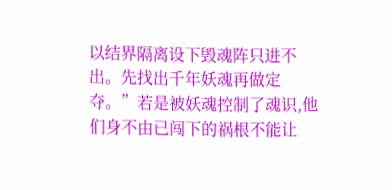以结界隔离设下毁魂阵只进不出。先找出千年妖魂再做定夺。”若是被妖魂控制了魂识,他们身不由已闯下的祸根不能让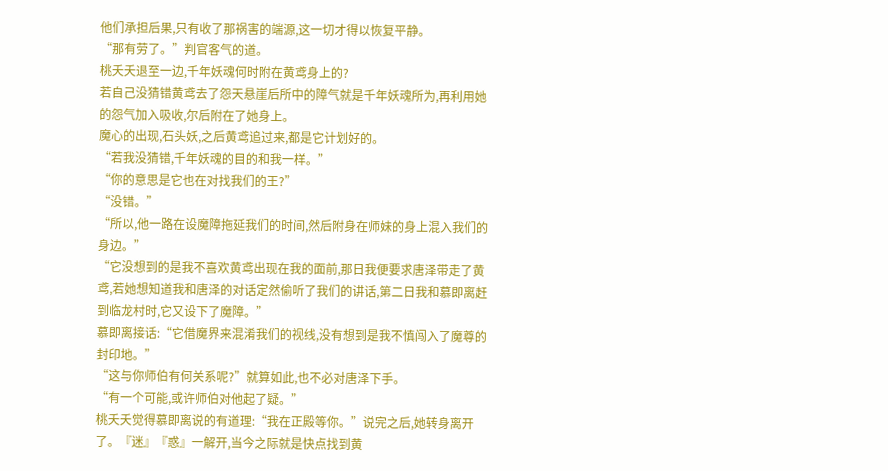他们承担后果,只有收了那祸害的端源,这一切才得以恢复平静。
“那有劳了。”判官客气的道。
桃夭夭退至一边,千年妖魂何时附在黄鸢身上的?
若自己没猜错黄鸢去了怨天悬崖后所中的障气就是千年妖魂所为,再利用她的怨气加入吸收,尔后附在了她身上。
魔心的出现,石头妖,之后黄鸢追过来,都是它计划好的。
“若我没猜错,千年妖魂的目的和我一样。”
“你的意思是它也在对找我们的王?”
“没错。”
“所以,他一路在设魔障拖延我们的时间,然后附身在师妹的身上混入我们的身边。”
“它没想到的是我不喜欢黄鸢出现在我的面前,那日我便要求唐泽带走了黄鸢,若她想知道我和唐泽的对话定然偷听了我们的讲话,第二日我和慕即离赶到临龙村时,它又设下了魔障。”
慕即离接话:“它借魔界来混淆我们的视线,没有想到是我不慎闯入了魔尊的封印地。”
“这与你师伯有何关系呢?”就算如此,也不必对唐泽下手。
“有一个可能,或许师伯对他起了疑。”
桃夭夭觉得慕即离说的有道理:“我在正殿等你。”说完之后,她转身离开了。『迷』『惑』一解开,当今之际就是快点找到黄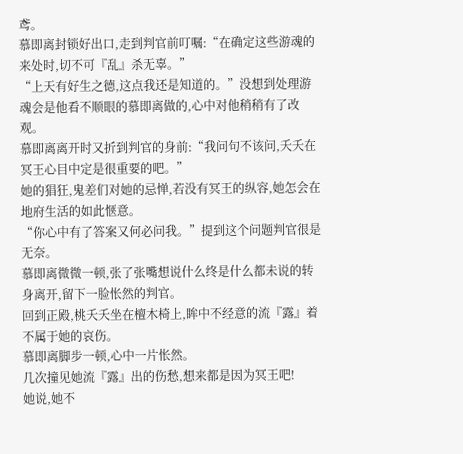鸢。
慕即离封锁好出口,走到判官前叮嘱:“在确定这些游魂的来处时,切不可『乱』杀无辜。”
“上天有好生之德,这点我还是知道的。”没想到处理游魂会是他看不顺眼的慕即离做的,心中对他稍稍有了改观。
慕即离离开时又折到判官的身前:“我问句不该问,夭夭在冥王心目中定是很重要的吧。”
她的猖狂,鬼差们对她的忌惮,若没有冥王的纵容,她怎会在地府生活的如此惬意。
“你心中有了答案又何必问我。”提到这个问题判官很是无奈。
慕即离微微一顿,张了张嘴想说什么终是什么都未说的转身离开,留下一脸怅然的判官。
回到正殿,桃夭夭坐在檀木椅上,眸中不经意的流『露』着不属于她的哀伤。
慕即离脚步一顿,心中一片怅然。
几次撞见她流『露』出的伤愁,想来都是因为冥王吧!
她说,她不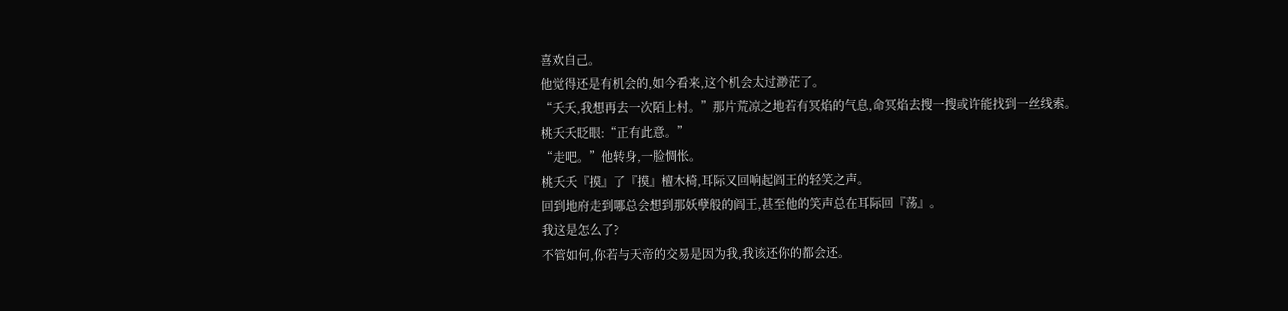喜欢自己。
他觉得还是有机会的,如今看来,这个机会太过渺茫了。
“夭夭,我想再去一次陌上村。”那片荒凉之地若有冥焰的气息,命冥焰去搜一搜或许能找到一丝线索。
桃夭夭眨眼:“正有此意。”
“走吧。”他转身,一脸惆怅。
桃夭夭『摸』了『摸』檀木椅,耳际又回响起阎王的轻笑之声。
回到地府走到哪总会想到那妖孽般的阎王,甚至他的笑声总在耳际回『荡』。
我这是怎么了?
不管如何,你若与天帝的交易是因为我,我该还你的都会还。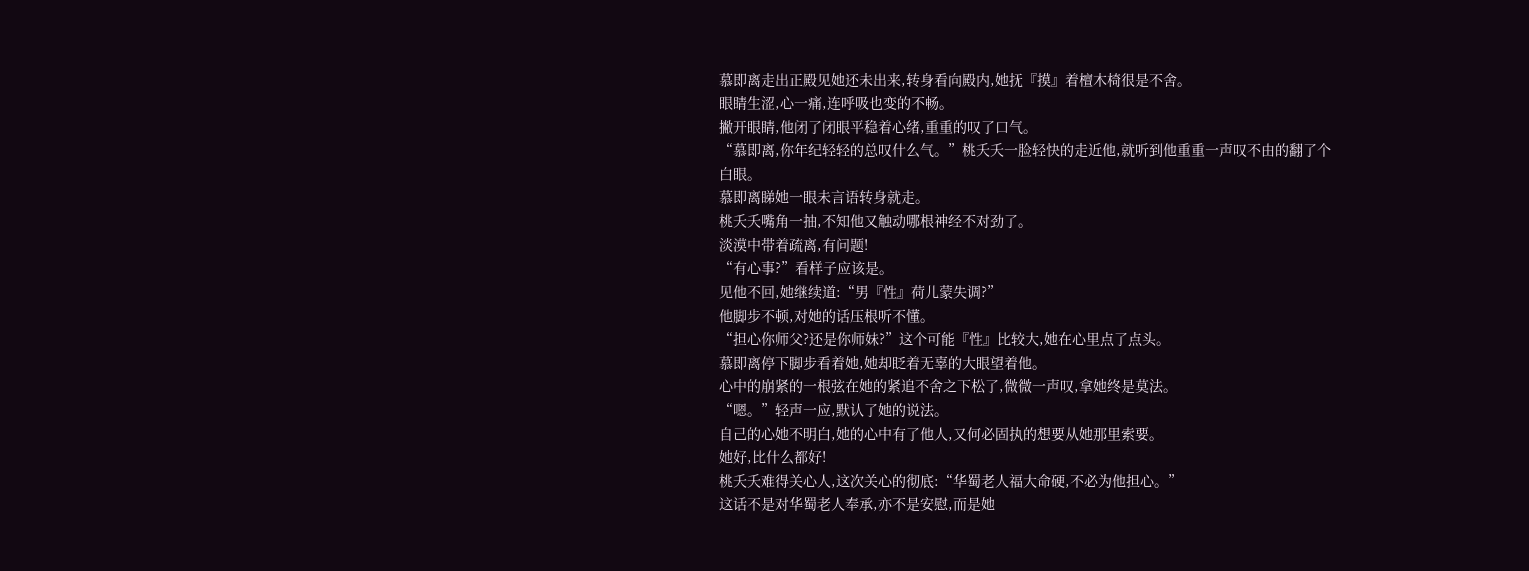慕即离走出正殿见她还未出来,转身看向殿内,她抚『摸』着檀木椅很是不舍。
眼睛生涩,心一痛,连呼吸也变的不畅。
撇开眼睛,他闭了闭眼平稳着心绪,重重的叹了口气。
“慕即离,你年纪轻轻的总叹什么气。”桃夭夭一脸轻快的走近他,就听到他重重一声叹不由的翻了个白眼。
慕即离睇她一眼未言语转身就走。
桃夭夭嘴角一抽,不知他又触动哪根神经不对劲了。
淡漠中带着疏离,有问题!
“有心事?”看样子应该是。
见他不回,她继续道:“男『性』荷儿蒙失调?”
他脚步不顿,对她的话压根听不懂。
“担心你师父?还是你师妹?”这个可能『性』比较大,她在心里点了点头。
慕即离停下脚步看着她,她却眨着无辜的大眼望着他。
心中的崩紧的一根弦在她的紧追不舍之下松了,微微一声叹,拿她终是莫法。
“嗯。”轻声一应,默认了她的说法。
自己的心她不明白,她的心中有了他人,又何必固执的想要从她那里索要。
她好,比什么都好!
桃夭夭难得关心人,这次关心的彻底:“华蜀老人福大命硬,不必为他担心。”
这话不是对华蜀老人奉承,亦不是安慰,而是她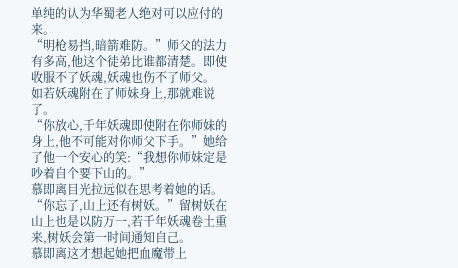单纯的认为华蜀老人绝对可以应付的来。
“明枪易挡,暗箭难防。”师父的法力有多高,他这个徒弟比谁都清楚。即使收服不了妖魂,妖魂也伤不了师父。
如若妖魂附在了师妹身上,那就难说了。
“你放心,千年妖魂即使附在你师妹的身上,他不可能对你师父下手。”她给了他一个安心的笑:“我想你师妹定是吵着自个要下山的。”
慕即离目光拉远似在思考着她的话。
“你忘了,山上还有树妖。”留树妖在山上也是以防万一,若千年妖魂卷土重来,树妖会第一时间通知自己。
慕即离这才想起她把血魔带上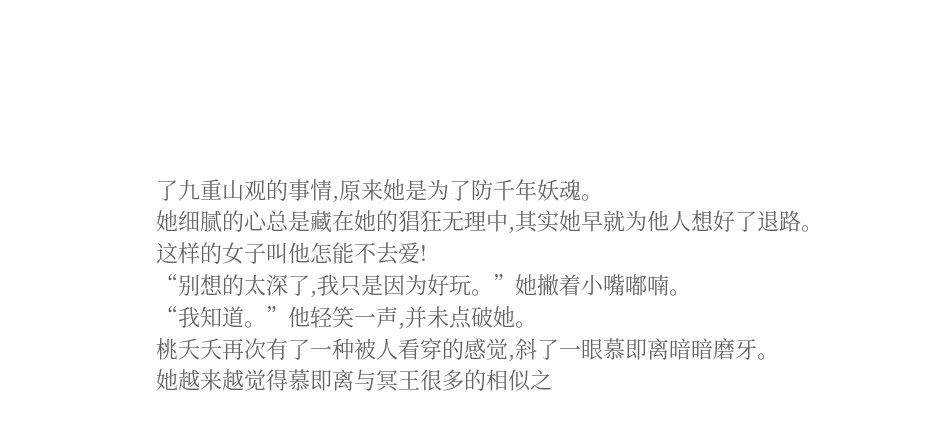了九重山观的事情,原来她是为了防千年妖魂。
她细腻的心总是藏在她的猖狂无理中,其实她早就为他人想好了退路。
这样的女子叫他怎能不去爱!
“别想的太深了,我只是因为好玩。”她撇着小嘴嘟喃。
“我知道。”他轻笑一声,并未点破她。
桃夭夭再次有了一种被人看穿的感觉,斜了一眼慕即离暗暗磨牙。
她越来越觉得慕即离与冥王很多的相似之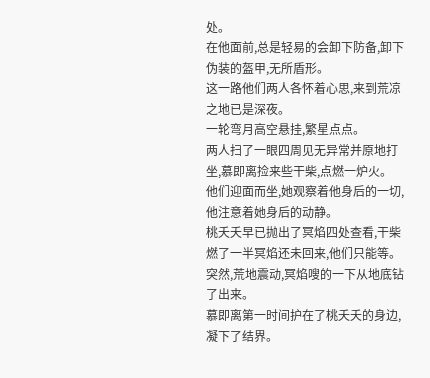处。
在他面前,总是轻易的会卸下防备,卸下伪装的盔甲,无所盾形。
这一路他们两人各怀着心思,来到荒凉之地已是深夜。
一轮弯月高空悬挂,繁星点点。
两人扫了一眼四周见无异常并原地打坐,慕即离捡来些干柴,点燃一炉火。
他们迎面而坐,她观察着他身后的一切,他注意着她身后的动静。
桃夭夭早已抛出了冥焰四处查看,干柴燃了一半冥焰还未回来,他们只能等。
突然,荒地震动,冥焰嗖的一下从地底钻了出来。
慕即离第一时间护在了桃夭夭的身边,凝下了结界。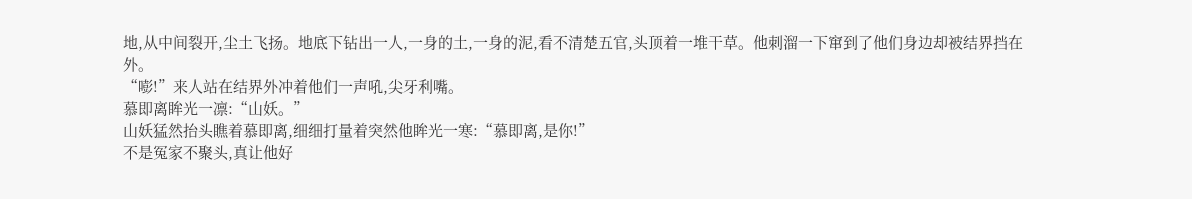地,从中间裂开,尘土飞扬。地底下钻出一人,一身的土,一身的泥,看不清楚五官,头顶着一堆干草。他刺溜一下窜到了他们身边却被结界挡在外。
“嘭!”来人站在结界外冲着他们一声吼,尖牙利嘴。
慕即离眸光一凛:“山妖。”
山妖猛然抬头瞧着慕即离,细细打量着突然他眸光一寒:“慕即离,是你!”
不是冤家不聚头,真让他好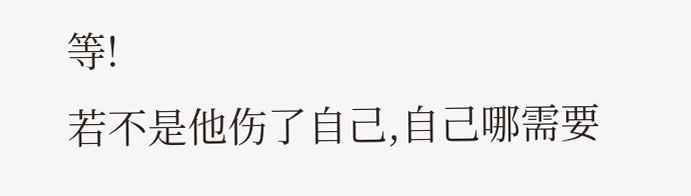等!
若不是他伤了自己,自己哪需要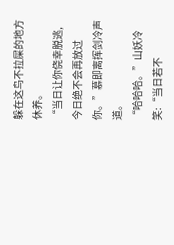躲在这鸟不拉屎的地方休养。
“当日让你侥幸脱逃,今日绝不会再放过你。”慕即离挥剑冷声道。
“哈哈哈。”山妖冷笑:“当日若不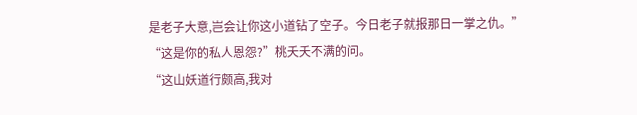是老子大意,岂会让你这小道钻了空子。今日老子就报那日一掌之仇。”
“这是你的私人恩怨?”桃夭夭不满的问。
“这山妖道行颇高,我对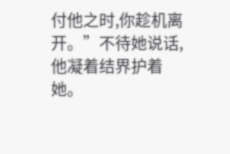付他之时,你趁机离开。”不待她说话,他凝着结界护着她。